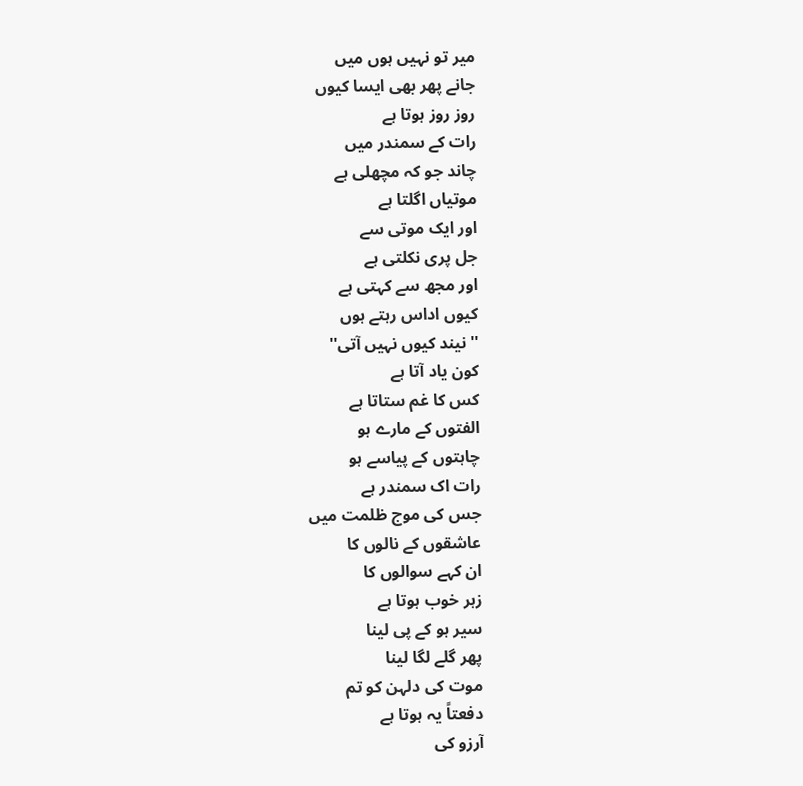میر تو نہیں ہوں میں
جانے پھر بھی ایسا کیوں
روز روز ہوتا ہے
رات کے سمندر میں
چاند جو کہ مچھلی ہے
موتیاں اگلتا ہے
اور ایک موتی سے
جل پری نکلتی ہے
اور مجھ سے کہتی ہے
کیوں اداس رہتے ہوں
''نیند کیوں نہیں آتی''
کون یاد آتا ہے
کس کا غم ستاتا ہے
الفتوں کے مارے ہو
چاہتوں کے پیاسے ہو
رات اک سمندر ہے
جس کی موج ظلمت میں
عاشقوں کے نالوں کا
ان کہے سوالوں کا
زہر خوب ہوتا ہے
سیر ہو کے پی لینا
پھر گلے لگا لینا
موت کی دلہن کو تم
دفعتاً یہ ہوتا ہے
آرزو کی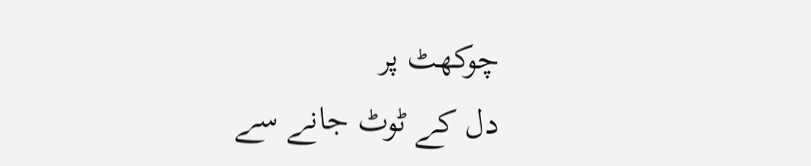چوکھٹ پر
دل کے ٹوٹ جانے سے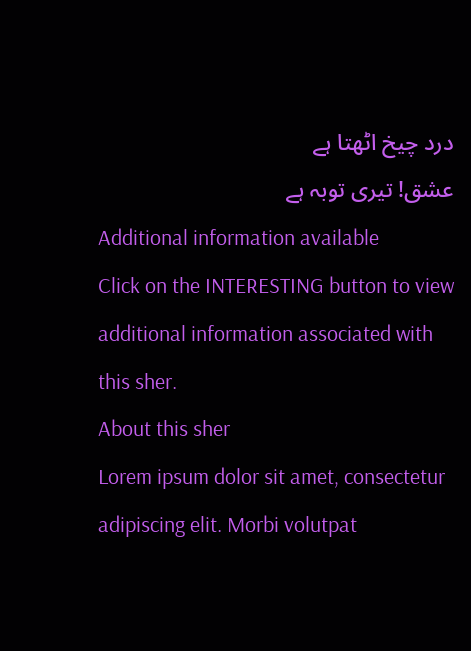درد چیخ اٹھتا ہے
عشق! تیری توبہ ہے
Additional information available
Click on the INTERESTING button to view additional information associated with this sher.
About this sher
Lorem ipsum dolor sit amet, consectetur adipiscing elit. Morbi volutpat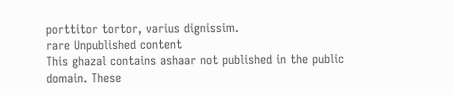porttitor tortor, varius dignissim.
rare Unpublished content
This ghazal contains ashaar not published in the public domain. These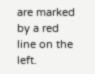are marked by a red line on the left.